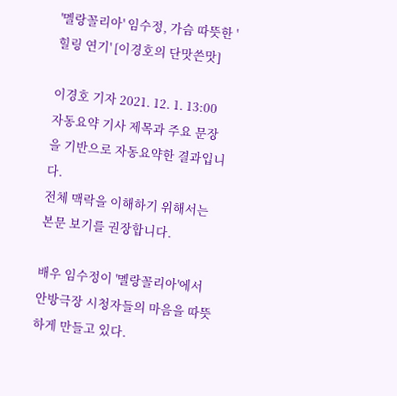'멜랑꼴리아' 임수정, 가슴 따뜻한 '힐링 연기' [이경호의 단맛쓴맛]

이경호 기자 2021. 12. 1. 13:00
자동요약 기사 제목과 주요 문장을 기반으로 자동요약한 결과입니다.
전체 맥락을 이해하기 위해서는 본문 보기를 권장합니다.

배우 임수정이 '멜랑꼴리아'에서 안방극장 시청자들의 마음을 따뜻하게 만들고 있다.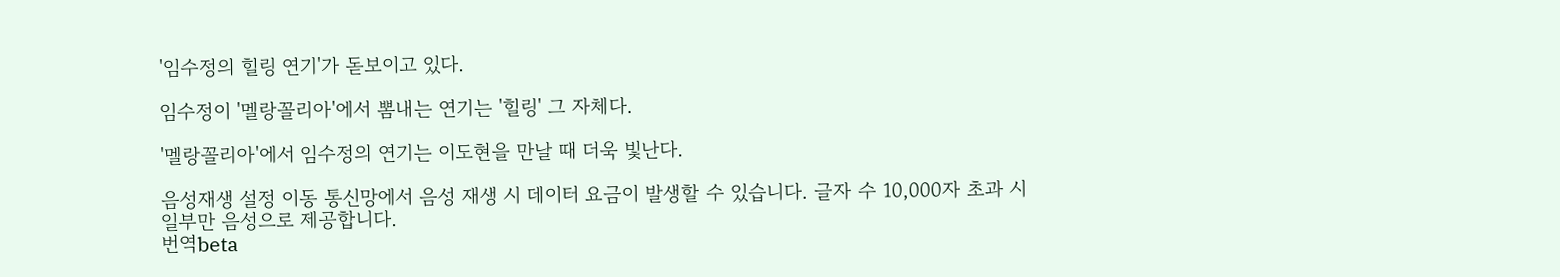'임수정의 힐링 연기'가 돋보이고 있다.

임수정이 '멜랑꼴리아'에서 뽐내는 연기는 '힐링' 그 자체다.

'멜랑꼴리아'에서 임수정의 연기는 이도현을 만날 때 더욱 빛난다.

음성재생 설정 이동 통신망에서 음성 재생 시 데이터 요금이 발생할 수 있습니다. 글자 수 10,000자 초과 시 일부만 음성으로 제공합니다.
번역beta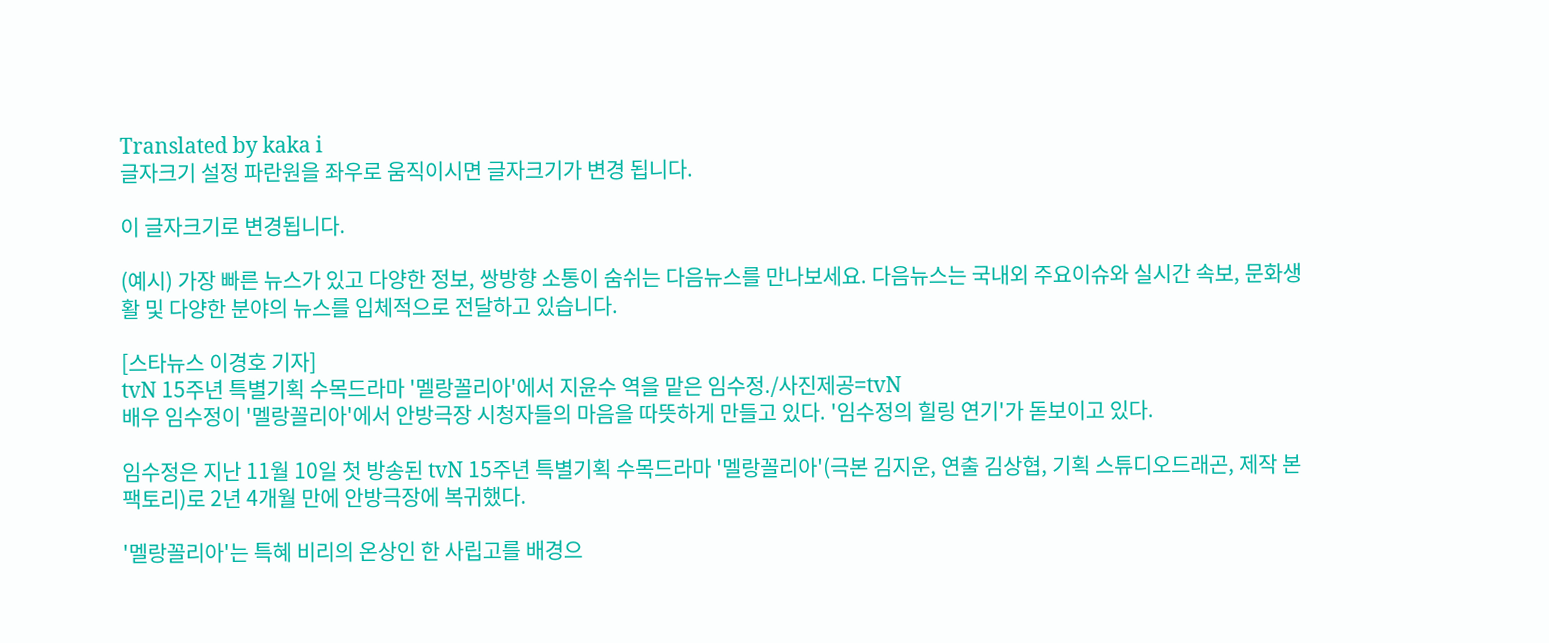Translated by kaka i
글자크기 설정 파란원을 좌우로 움직이시면 글자크기가 변경 됩니다.

이 글자크기로 변경됩니다.

(예시) 가장 빠른 뉴스가 있고 다양한 정보, 쌍방향 소통이 숨쉬는 다음뉴스를 만나보세요. 다음뉴스는 국내외 주요이슈와 실시간 속보, 문화생활 및 다양한 분야의 뉴스를 입체적으로 전달하고 있습니다.

[스타뉴스 이경호 기자]
tvN 15주년 특별기획 수목드라마 '멜랑꼴리아'에서 지윤수 역을 맡은 임수정./사진제공=tvN
배우 임수정이 '멜랑꼴리아'에서 안방극장 시청자들의 마음을 따뜻하게 만들고 있다. '임수정의 힐링 연기'가 돋보이고 있다.

임수정은 지난 11월 10일 첫 방송된 tvN 15주년 특별기획 수목드라마 '멜랑꼴리아'(극본 김지운, 연출 김상협, 기획 스튜디오드래곤, 제작 본팩토리)로 2년 4개월 만에 안방극장에 복귀했다.

'멜랑꼴리아'는 특혜 비리의 온상인 한 사립고를 배경으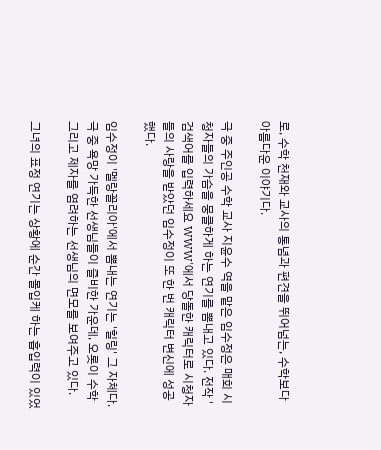로, 수학 천재와 교사의 통념과 편견을 뛰어넘는, 수학보다 아름다운 이야기다.

극 중 주인공 수학 교사 지윤수 역을 맡은 임수정은 매회 시청자들의 가슴을 뭉클하게 하는 연기를 뽐내고 있다. 전작 '검색어를 입력하세요 WWW'에서 당돌한 캐릭터로 시청자들의 사랑을 받았던 임수정이 또 한 번 캐릭터 변신에 성공했다.

임수정이 '멜랑꼴리아'에서 뽐내는 연기는 '힐링' 그 자체다. 극 중 욕망 가득한 선생님들이 즐비한 가운데, 오롯이 수학 그리고 제자를 염려하는 선생님의 면모를 보여주고 있다.

그녀의 표정 연기는 상황에 순간 몰입케 하는 흡입력이 있었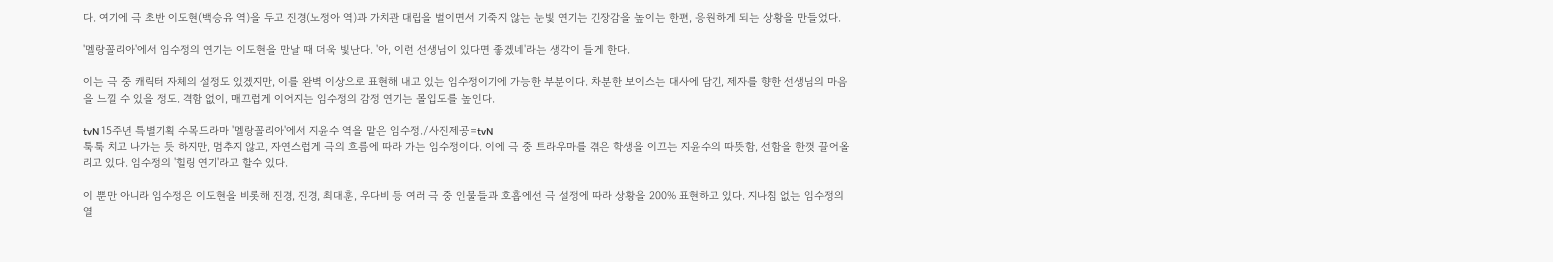다. 여기에 극 초반 이도현(백승유 역)을 두고 진경(노정아 역)과 가치관 대립을 벌이면서 기죽지 않는 눈빛 연기는 긴장감을 높이는 한편, 응원하게 되는 상황을 만들었다.

'멜랑꼴리아'에서 임수정의 연기는 이도현을 만날 때 더욱 빛난다. '아, 이런 선생님이 있다면 좋겠네'라는 생각이 들게 한다.

이는 극 중 캐릭터 자체의 설정도 있겠지만, 이를 완벽 이상으로 표현해 내고 있는 임수정이기에 가능한 부분이다. 차분한 보이스는 대사에 담긴, 제자를 향한 선생님의 마음을 느낄 수 있을 정도. 격함 없이, 매끄럽게 이어지는 임수정의 감정 연기는 몰입도를 높인다.

tvN 15주년 특별기획 수목드라마 '멜랑꼴리아'에서 지윤수 역을 맡은 임수정./사진제공=tvN
툭툭 치고 나가는 듯 하지만, 멈추지 않고, 자연스럽게 극의 흐름에 따라 가는 임수정이다. 이에 극 중 트라우마를 겪은 학생을 이끄는 지윤수의 따뜻함, 선함을 한껏 끌어올리고 있다. 임수정의 '힐링 연기'라고 할수 있다.

이 뿐만 아니라 임수정은 이도현을 비롯해 진경, 진경, 최대훈, 우다비 등 여러 극 중 인물들과 호흡에선 극 설정에 따라 상황을 200% 표현하고 있다. 지나침 없는 임수정의 열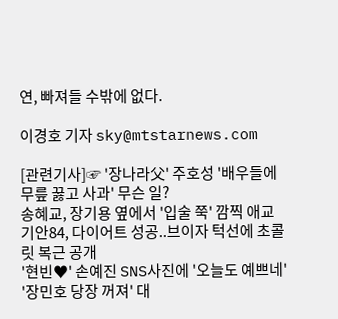연, 빠져들 수밖에 없다.

이경호 기자 sky@mtstarnews.com

[관련기사]☞ '장나라父' 주호성 '배우들에 무릎 꿇고 사과' 무슨 일?
송혜교, 장기용 옆에서 '입술 쭉' 깜찍 애교
기안84, 다이어트 성공..브이자 턱선에 초콜릿 복근 공개
'현빈♥' 손예진 SNS사진에 '오늘도 예쁘네'
'장민호 당장 꺼져' 대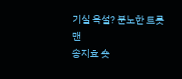기실 욕설? 분노한 트롯맨
송지효 숏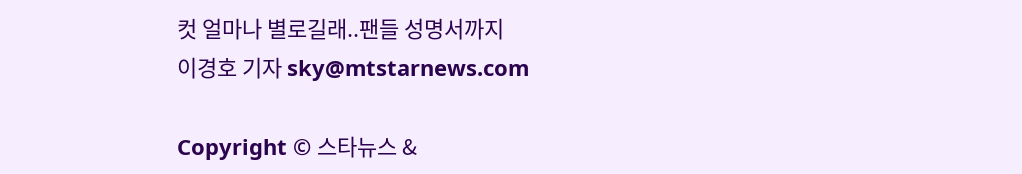컷 얼마나 별로길래..팬들 성명서까지
이경호 기자 sky@mtstarnews.com

Copyright © 스타뉴스 &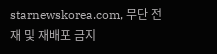starnewskorea.com, 무단 전재 및 재배포 금지